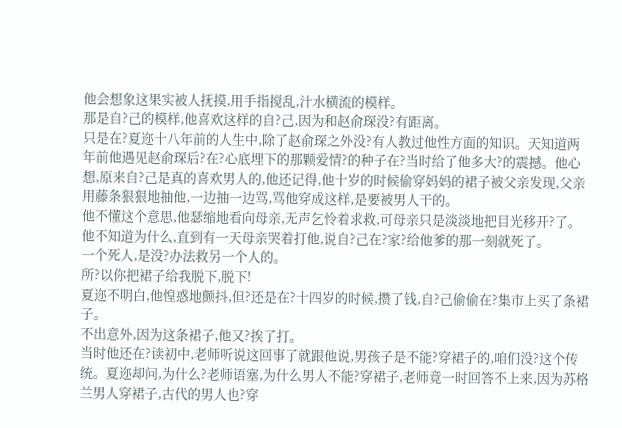他会想象这果实被人抚摸,用手指搅乱,汁水横流的模样。
那是自?己的模样,他喜欢这样的自?己,因为和赵俞琛没?有距离。
只是在?夏迩十八年前的人生中,除了赵俞琛之外没?有人教过他性方面的知识。天知道两年前他遇见赵俞琛后?在?心底埋下的那颗爱情?的种子在?当时给了他多大?的震撼。他心想,原来自?己是真的喜欢男人的,他还记得,他十岁的时候偷穿妈妈的裙子被父亲发现,父亲用藤条狠狠地抽他,一边抽一边骂,骂他穿成这样,是要被男人干的。
他不懂这个意思,他瑟缩地看向母亲,无声乞怜着求救,可母亲只是淡淡地把目光移开?了。
他不知道为什么,直到有一天母亲哭着打他,说自?己在?家?给他爹的那一刻就死了。
一个死人,是没?办法救另一个人的。
所?以你把裙子给我脱下,脱下!
夏迩不明白,他惶惑地颤抖,但?还是在?十四岁的时候,攒了钱,自?己偷偷在?集市上买了条裙子。
不出意外,因为这条裙子,他又?挨了打。
当时他还在?读初中,老师听说这回事了就跟他说,男孩子是不能?穿裙子的,咱们没?这个传统。夏迩却问,为什么?老师语塞,为什么男人不能?穿裙子,老师竟一时回答不上来,因为苏格兰男人穿裙子,古代的男人也?穿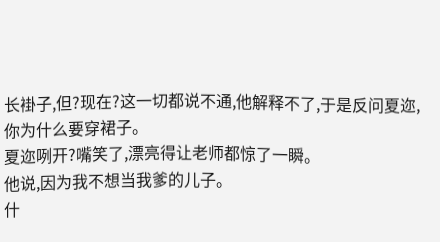长褂子,但?现在?这一切都说不通,他解释不了,于是反问夏迩,你为什么要穿裙子。
夏迩咧开?嘴笑了,漂亮得让老师都惊了一瞬。
他说,因为我不想当我爹的儿子。
什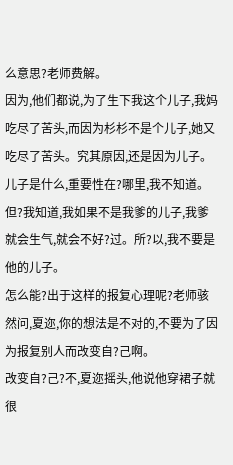么意思?老师费解。
因为,他们都说,为了生下我这个儿子,我妈吃尽了苦头,而因为杉杉不是个儿子,她又吃尽了苦头。究其原因,还是因为儿子。
儿子是什么,重要性在?哪里,我不知道。
但?我知道,我如果不是我爹的儿子,我爹就会生气,就会不好?过。所?以,我不要是他的儿子。
怎么能?出于这样的报复心理呢?老师骇然问,夏迩,你的想法是不对的,不要为了因为报复别人而改变自?己啊。
改变自?己?不,夏迩摇头,他说他穿裙子就很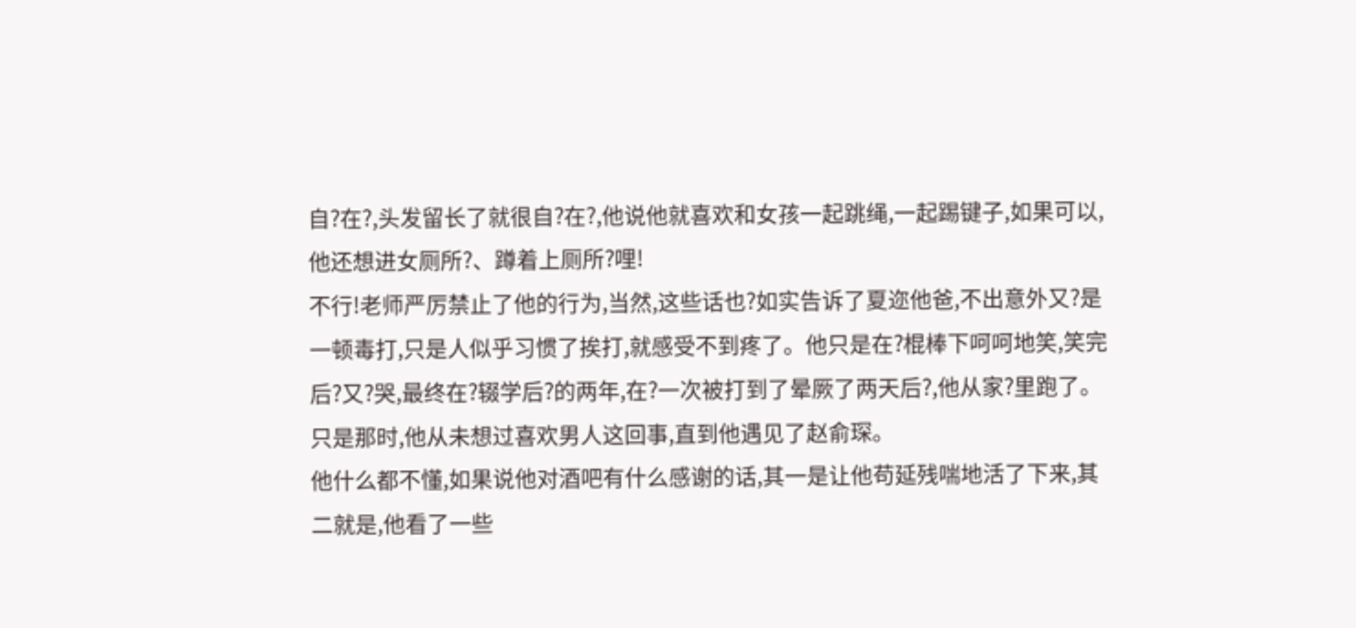自?在?,头发留长了就很自?在?,他说他就喜欢和女孩一起跳绳,一起踢键子,如果可以,他还想进女厕所?、蹲着上厕所?哩!
不行!老师严厉禁止了他的行为,当然,这些话也?如实告诉了夏迩他爸,不出意外又?是一顿毒打,只是人似乎习惯了挨打,就感受不到疼了。他只是在?棍棒下呵呵地笑,笑完后?又?哭,最终在?辍学后?的两年,在?一次被打到了晕厥了两天后?,他从家?里跑了。
只是那时,他从未想过喜欢男人这回事,直到他遇见了赵俞琛。
他什么都不懂,如果说他对酒吧有什么感谢的话,其一是让他苟延残喘地活了下来,其二就是,他看了一些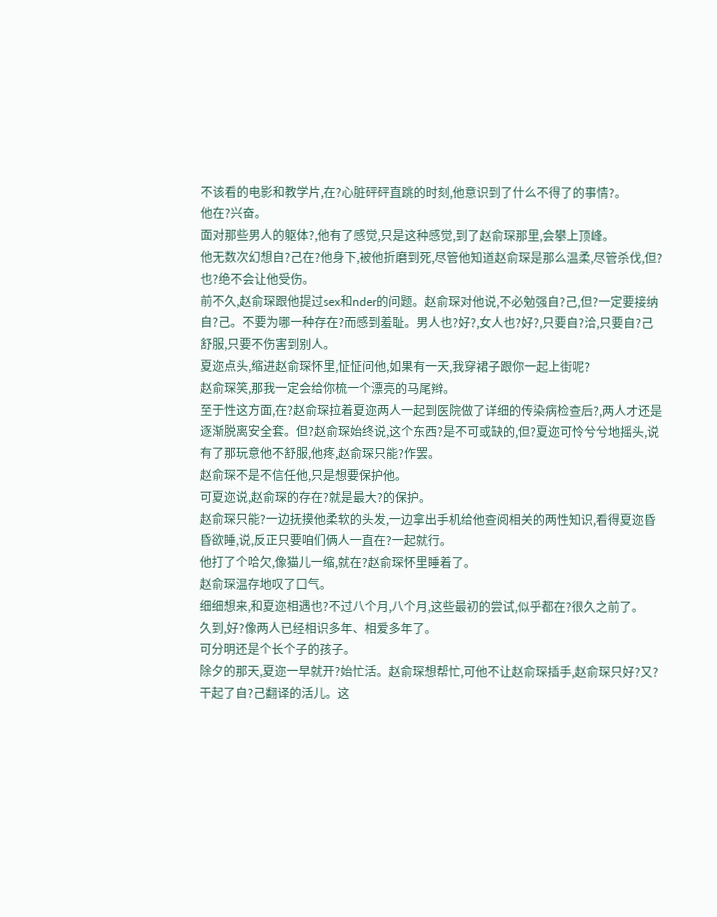不该看的电影和教学片,在?心脏砰砰直跳的时刻,他意识到了什么不得了的事情?。
他在?兴奋。
面对那些男人的躯体?,他有了感觉,只是这种感觉,到了赵俞琛那里,会攀上顶峰。
他无数次幻想自?己在?他身下,被他折磨到死,尽管他知道赵俞琛是那么温柔,尽管杀伐,但?也?绝不会让他受伤。
前不久,赵俞琛跟他提过sex和nder的问题。赵俞琛对他说,不必勉强自?己,但?一定要接纳自?己。不要为哪一种存在?而感到羞耻。男人也?好?,女人也?好?,只要自?洽,只要自?己舒服,只要不伤害到别人。
夏迩点头,缩进赵俞琛怀里,怔怔问他,如果有一天,我穿裙子跟你一起上街呢?
赵俞琛笑,那我一定会给你梳一个漂亮的马尾辫。
至于性这方面,在?赵俞琛拉着夏迩两人一起到医院做了详细的传染病检查后?,两人才还是逐渐脱离安全套。但?赵俞琛始终说,这个东西?是不可或缺的,但?夏迩可怜兮兮地摇头,说有了那玩意他不舒服,他疼,赵俞琛只能?作罢。
赵俞琛不是不信任他,只是想要保护他。
可夏迩说,赵俞琛的存在?就是最大?的保护。
赵俞琛只能?一边抚摸他柔软的头发,一边拿出手机给他查阅相关的两性知识,看得夏迩昏昏欲睡,说,反正只要咱们俩人一直在?一起就行。
他打了个哈欠,像猫儿一缩,就在?赵俞琛怀里睡着了。
赵俞琛温存地叹了口气。
细细想来,和夏迩相遇也?不过八个月,八个月,这些最初的尝试,似乎都在?很久之前了。
久到,好?像两人已经相识多年、相爱多年了。
可分明还是个长个子的孩子。
除夕的那天,夏迩一早就开?始忙活。赵俞琛想帮忙,可他不让赵俞琛插手,赵俞琛只好?又?干起了自?己翻译的活儿。这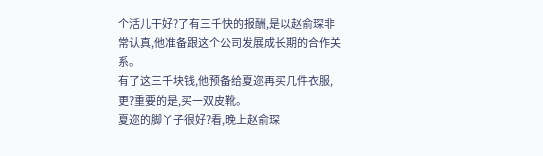个活儿干好?了有三千快的报酬,是以赵俞琛非常认真,他准备跟这个公司发展成长期的合作关系。
有了这三千块钱,他预备给夏迩再买几件衣服,更?重要的是,买一双皮靴。
夏迩的脚丫子很好?看,晚上赵俞琛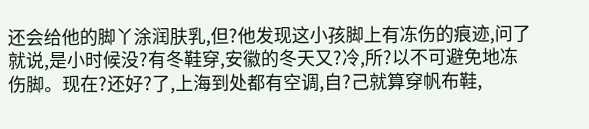还会给他的脚丫涂润肤乳,但?他发现这小孩脚上有冻伤的痕迹,问了就说,是小时候没?有冬鞋穿,安徽的冬天又?冷,所?以不可避免地冻伤脚。现在?还好?了,上海到处都有空调,自?己就算穿帆布鞋,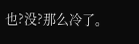也?没?那么冷了。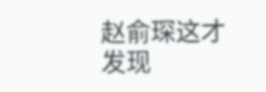赵俞琛这才发现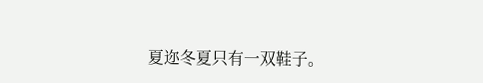夏迩冬夏只有一双鞋子。